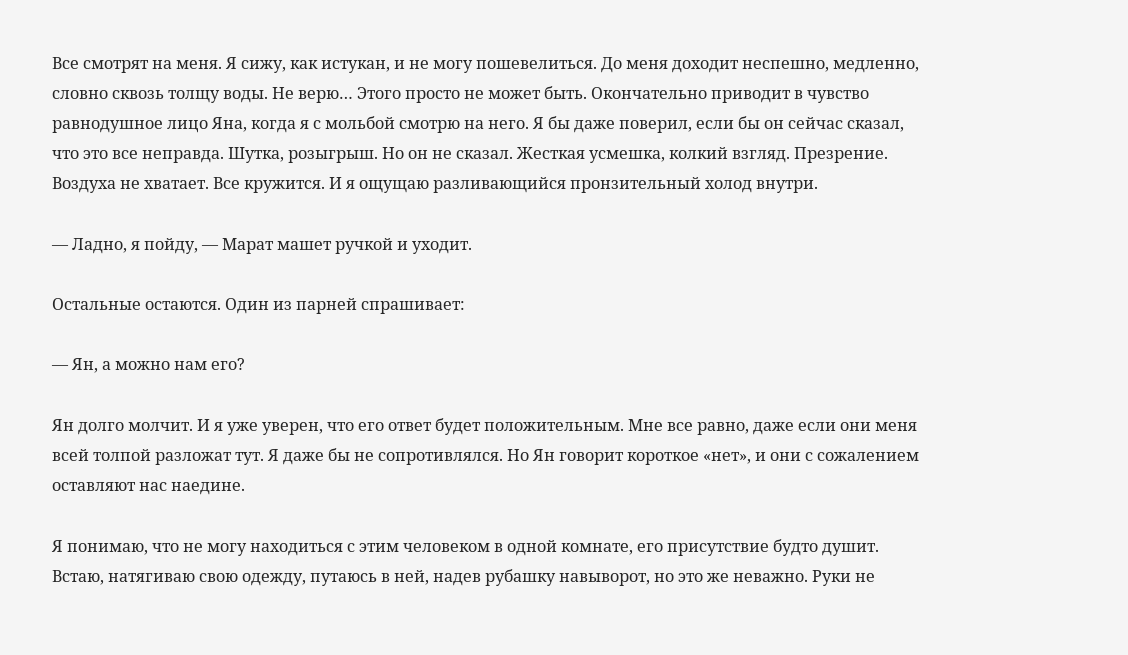Все смотрят на меня. Я сижу, как истукан, и не могу пошевелиться. До меня доходит неспешно, медленно, словно сквозь толщу воды. Не верю… Этого просто не может быть. Окончательно приводит в чувство равнодушное лицо Яна, когда я с мольбой смотрю на него. Я бы даже поверил, если бы он сейчас сказал, что это все неправда. Шутка, розыгрыш. Но он не сказал. Жесткая усмешка, колкий взгляд. Презрение. Воздуха не хватает. Все кружится. И я ощущаю разливающийся пронзительный холод внутри.

— Ладно, я пойду, — Марат машет ручкой и уходит.

Остальные остаются. Один из парней спрашивает:

— Ян, а можно нам его?

Ян долго молчит. И я уже уверен, что его ответ будет положительным. Мне все равно, даже если они меня всей толпой разложат тут. Я даже бы не сопротивлялся. Но Ян говорит короткое «нет», и они с сожалением оставляют нас наедине.

Я понимаю, что не могу находиться с этим человеком в одной комнате, его присутствие будто душит. Встаю, натягиваю свою одежду, путаюсь в ней, надев рубашку навыворот, но это же неважно. Руки не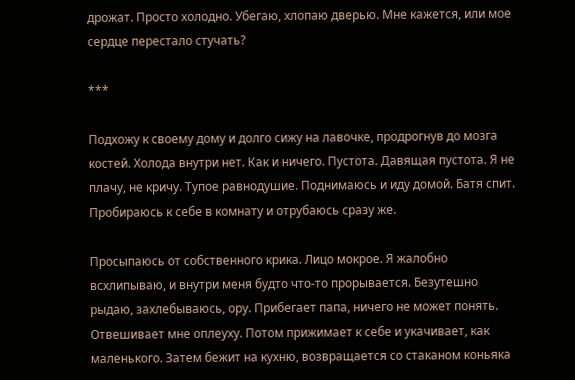дрожат. Просто холодно. Убегаю, хлопаю дверью. Мне кажется, или мое сердце перестало стучать?

***

Подхожу к своему дому и долго сижу на лавочке, продрогнув до мозга костей. Холода внутри нет. Как и ничего. Пустота. Давящая пустота. Я не плачу, не кричу. Тупое равнодушие. Поднимаюсь и иду домой. Батя спит. Пробираюсь к себе в комнату и отрубаюсь сразу же.

Просыпаюсь от собственного крика. Лицо мокрое. Я жалобно всхлипываю, и внутри меня будто что-то прорывается. Безутешно рыдаю, захлебываюсь, ору. Прибегает папа, ничего не может понять. Отвешивает мне оплеуху. Потом прижимает к себе и укачивает, как маленького. Затем бежит на кухню, возвращается со стаканом коньяка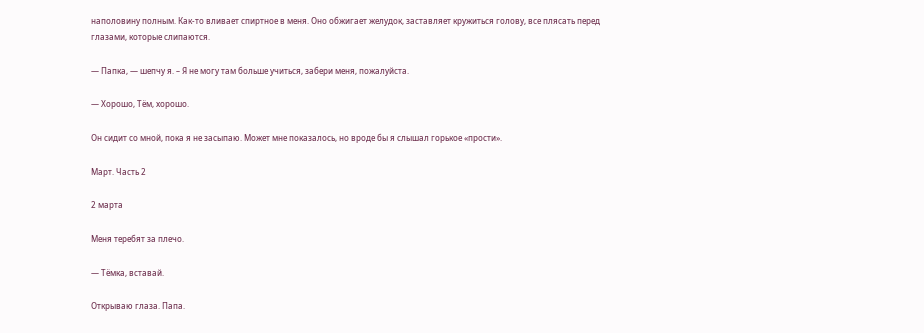наполовину полным. Как-то вливает спиртное в меня. Оно обжигает желудок, заставляет кружиться голову, все плясать перед глазами, которые слипаются.

— Папка, — шепчу я. – Я не могу там больше учиться, забери меня, пожалуйста.

— Хорошо, Тём, хорошо.

Он сидит со мной, пока я не засыпаю. Может мне показалось, но вроде бы я слышал горькое «прости».

Март. Часть 2

2 марта

Меня теребят за плечо.

— Тёмка, вставай.

Открываю глаза. Папа.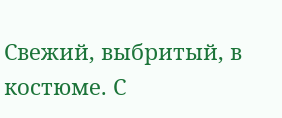Свежий, выбритый, в костюме. С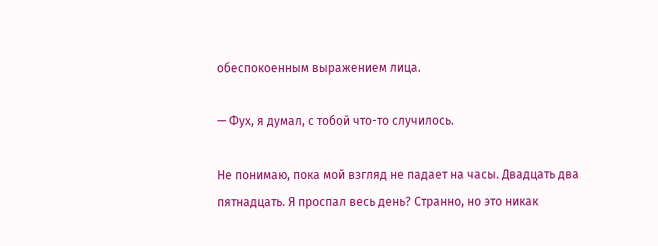обеспокоенным выражением лица.

— Фух, я думал, с тобой что-то случилось.

Не понимаю, пока мой взгляд не падает на часы. Двадцать два пятнадцать. Я проспал весь день? Странно, но это никак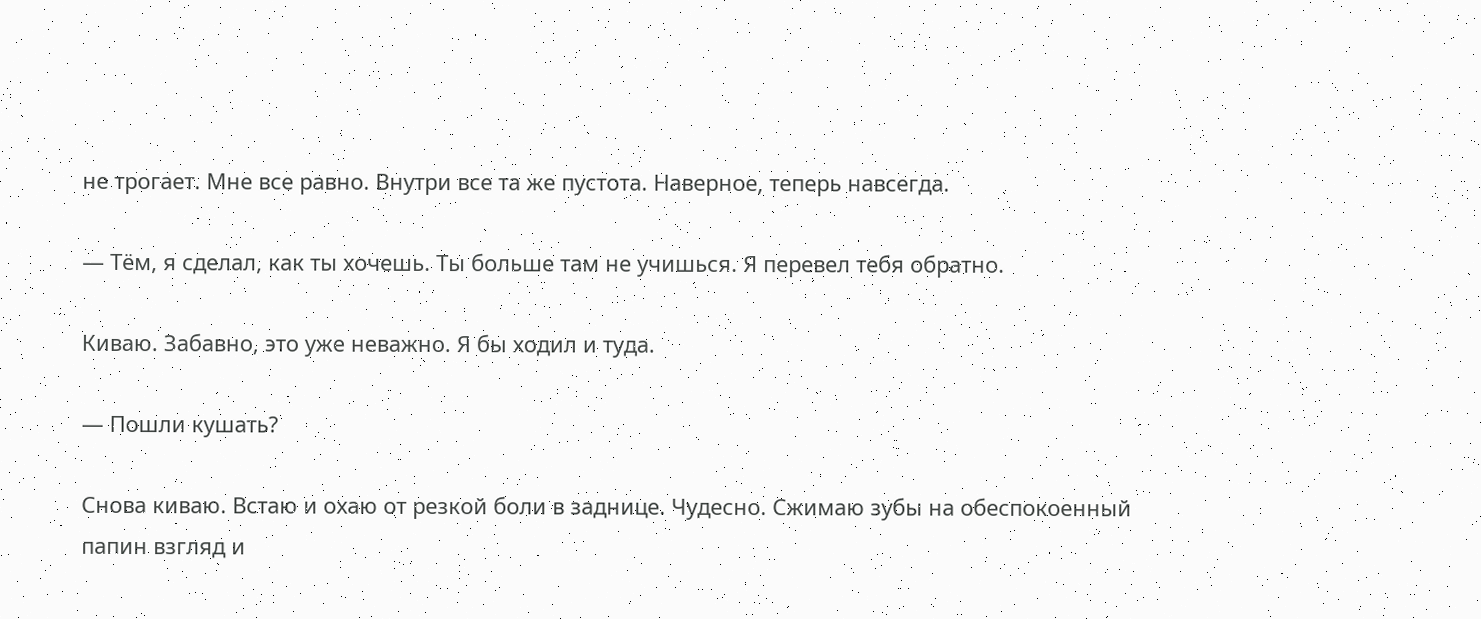не трогает. Мне все равно. Внутри все та же пустота. Наверное, теперь навсегда.

— Тём, я сделал, как ты хочешь. Ты больше там не учишься. Я перевел тебя обратно.

Киваю. Забавно, это уже неважно. Я бы ходил и туда.

— Пошли кушать?

Снова киваю. Встаю и охаю от резкой боли в заднице. Чудесно. Сжимаю зубы на обеспокоенный папин взгляд и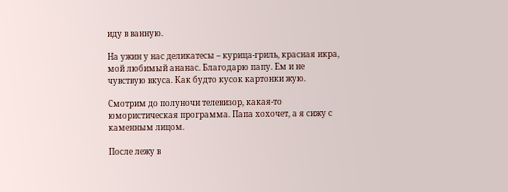иду в ванную.

На ужин у нас деликатесы – курица-гриль, красная икра, мой любимый ананас. Благодарю папу. Ем и не чувствую вкуса. Как будто кусок картонки жую.

Смотрим до полуночи телевизор, какая-то юмористическая программа. Папа хохочет, а я сижу с каменным лицом.

После лежу в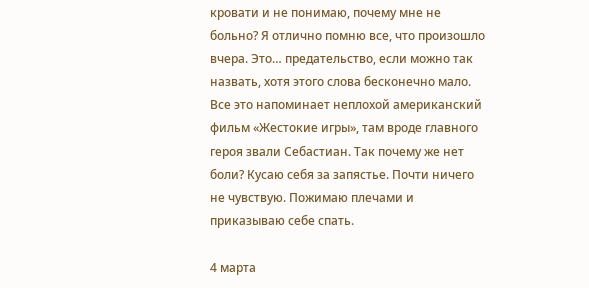кровати и не понимаю, почему мне не больно? Я отлично помню все, что произошло вчера. Это… предательство, если можно так назвать, хотя этого слова бесконечно мало. Все это напоминает неплохой американский фильм «Жестокие игры», там вроде главного героя звали Себастиан. Так почему же нет боли? Кусаю себя за запястье. Почти ничего не чувствую. Пожимаю плечами и приказываю себе спать.

4 марта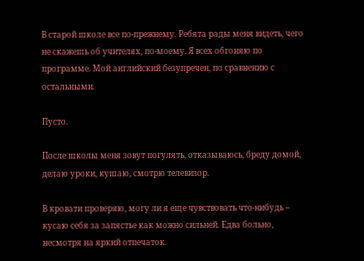В старой школе все по-прежнему. Ребята рады меня видеть, чего не скажешь об учителях, по-моему. Я всех обгоняю по программе. Мой английский безупречен, по сравнению с остальными.

Пусто.

После школы меня зовут погулять, отказываюсь, бреду домой, делаю уроки, кушаю, смотрю телевизор.

В кровати проверяю, могу ли я еще чувствовать что-нибудь – кусаю себя за запястье как можно сильней. Едва больно, несмотря на яркий отпечаток.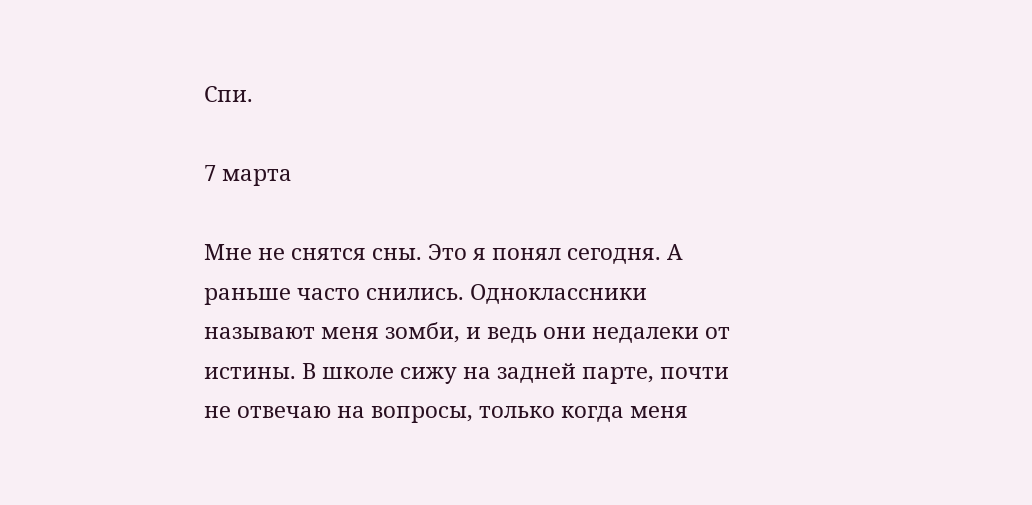Спи.

7 марта

Мне не снятся сны. Это я понял сегодня. А раньше часто снились. Одноклассники называют меня зомби, и ведь они недалеки от истины. В школе сижу на задней парте, почти не отвечаю на вопросы, только когда меня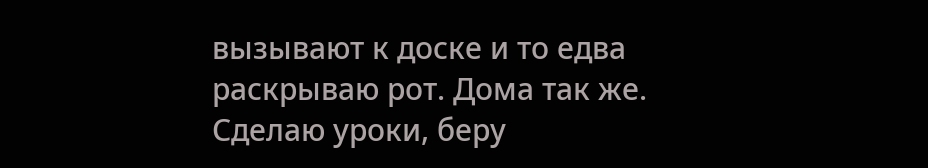вызывают к доске и то едва раскрываю рот. Дома так же. Сделаю уроки, беру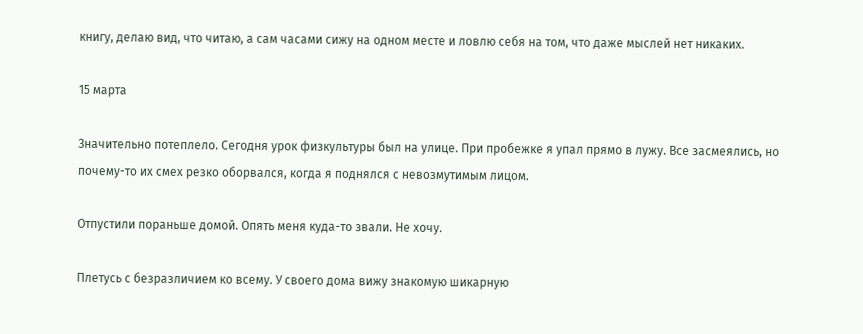книгу, делаю вид, что читаю, а сам часами сижу на одном месте и ловлю себя на том, что даже мыслей нет никаких.

15 марта

Значительно потеплело. Сегодня урок физкультуры был на улице. При пробежке я упал прямо в лужу. Все засмеялись, но почему-то их смех резко оборвался, когда я поднялся с невозмутимым лицом.

Отпустили пораньше домой. Опять меня куда-то звали. Не хочу.

Плетусь с безразличием ко всему. У своего дома вижу знакомую шикарную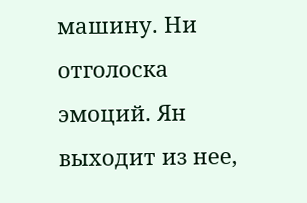машину. Ни отголоска эмоций. Ян выходит из нее,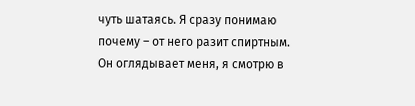чуть шатаясь. Я сразу понимаю почему – от него разит спиртным. Он оглядывает меня, я смотрю в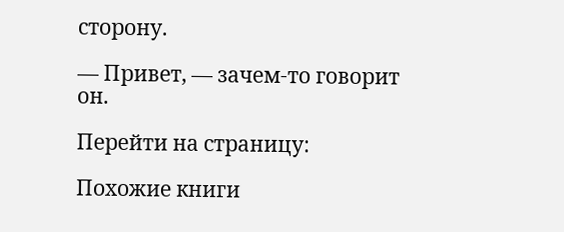сторону.

— Привет, — зачем-то говорит он.

Перейти на страницу:

Похожие книги